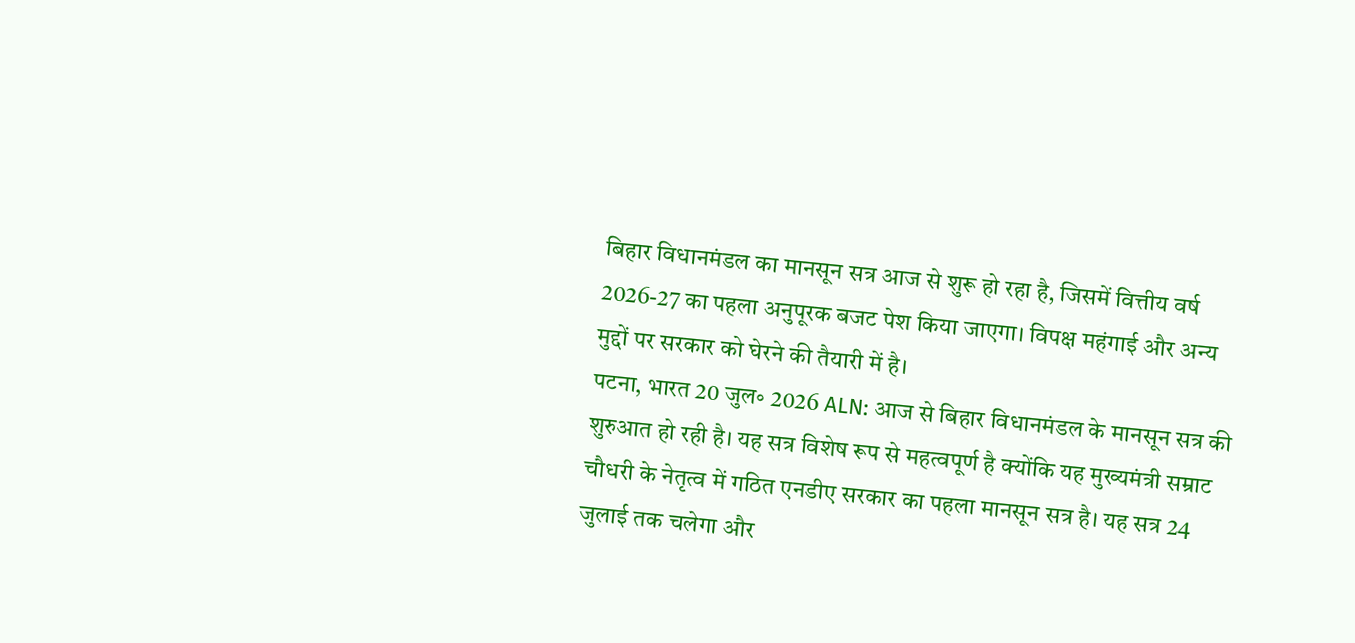बिहार विधानमंडल का मानसून सत्र आज से शुरू हो रहा है, जिसमें वित्तीय वर्ष 2026-27 का पहला अनुपूरक बजट पेश किया जाएगा। विपक्ष महंगाई और अन्य मुद्दों पर सरकार को घेरने की तैयारी में है।
पटना, भारत 20 जुल॰ 2026 ALN: आज से बिहार विधानमंडल के मानसून सत्र की शुरुआत हो रही है। यह सत्र विशेष रूप से महत्वपूर्ण है क्योंकि यह मुख्यमंत्री सम्राट चौधरी के नेतृत्व में गठित एनडीए सरकार का पहला मानसून सत्र है। यह सत्र 24 जुलाई तक चलेगा और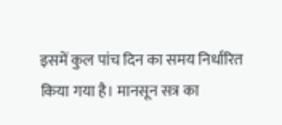इसमें कुल पांच दिन का समय निर्धारित किया गया है। मानसून सत्र का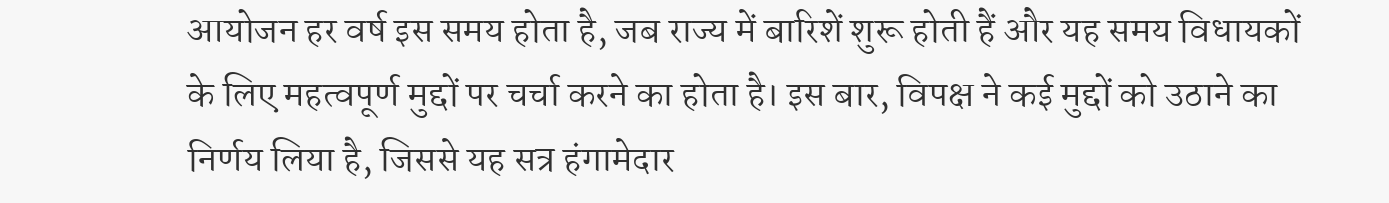आयोजन हर वर्ष इस समय होता है, जब राज्य में बारिशें शुरू होती हैं और यह समय विधायकों के लिए महत्वपूर्ण मुद्दों पर चर्चा करने का होता है। इस बार, विपक्ष ने कई मुद्दों को उठाने का निर्णय लिया है, जिससे यह सत्र हंगामेदार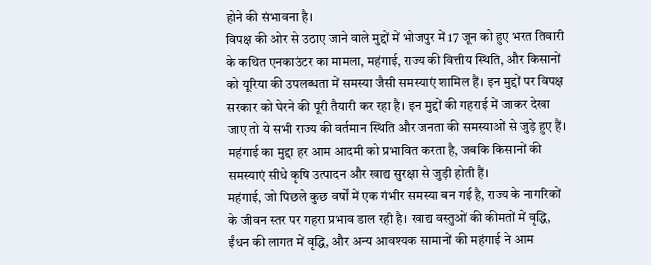होने की संभावना है।
विपक्ष की ओर से उठाए जाने वाले मुद्दों में भोजपुर में 17 जून को हुए भरत तिवारी के कथित एनकाउंटर का मामला, महंगाई, राज्य की वित्तीय स्थिति, और किसानों को यूरिया की उपलब्धता में समस्या जैसी समस्याएं शामिल हैं। इन मुद्दों पर विपक्ष सरकार को घेरने की पूरी तैयारी कर रहा है। इन मुद्दों की गहराई में जाकर देखा जाए तो ये सभी राज्य की वर्तमान स्थिति और जनता की समस्याओं से जुड़े हुए हैं। महंगाई का मुद्दा हर आम आदमी को प्रभावित करता है, जबकि किसानों की समस्याएं सीधे कृषि उत्पादन और खाद्य सुरक्षा से जुड़ी होती हैं।
महंगाई, जो पिछले कुछ वर्षों में एक गंभीर समस्या बन गई है, राज्य के नागरिकों के जीवन स्तर पर गहरा प्रभाव डाल रही है। खाद्य वस्तुओं की कीमतों में वृद्धि, ईंधन की लागत में वृद्धि, और अन्य आवश्यक सामानों की महंगाई ने आम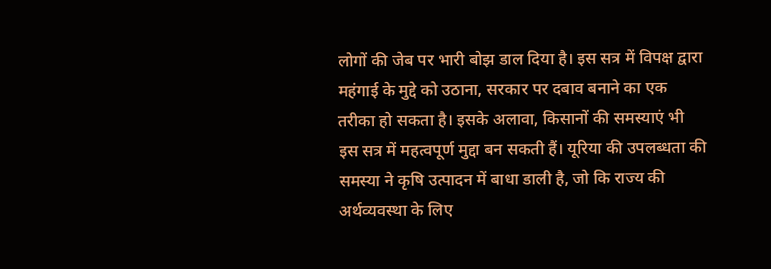लोगों की जेब पर भारी बोझ डाल दिया है। इस सत्र में विपक्ष द्वारा महंगाई के मुद्दे को उठाना, सरकार पर दबाव बनाने का एक तरीका हो सकता है। इसके अलावा, किसानों की समस्याएं भी इस सत्र में महत्वपूर्ण मुद्दा बन सकती हैं। यूरिया की उपलब्धता की समस्या ने कृषि उत्पादन में बाधा डाली है, जो कि राज्य की अर्थव्यवस्था के लिए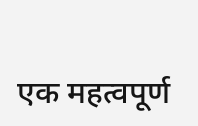एक महत्वपूर्ण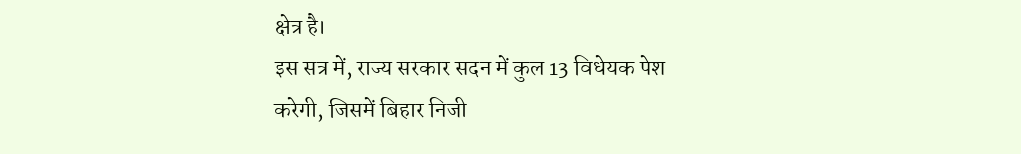क्षेत्र है।
इस सत्र में, राज्य सरकार सदन में कुल 13 विधेयक पेश करेगी, जिसमें बिहार निजी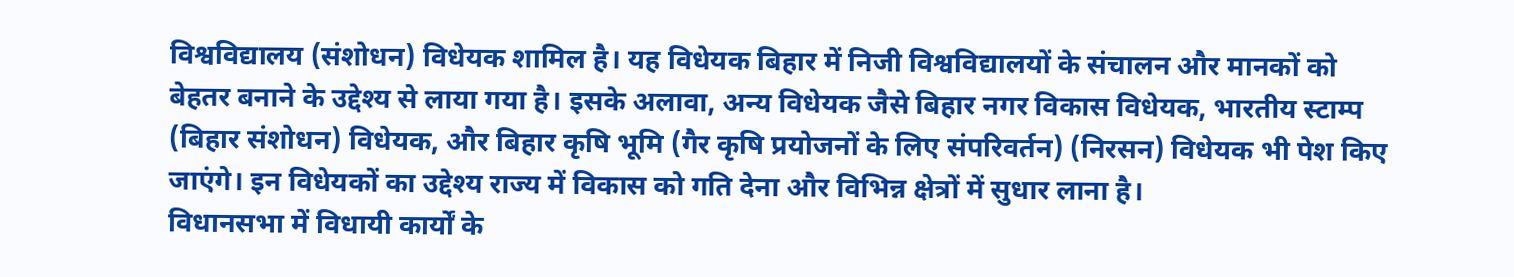विश्वविद्यालय (संशोधन) विधेयक शामिल है। यह विधेयक बिहार में निजी विश्वविद्यालयों के संचालन और मानकों को बेहतर बनाने के उद्देश्य से लाया गया है। इसके अलावा, अन्य विधेयक जैसे बिहार नगर विकास विधेयक, भारतीय स्टाम्प (बिहार संशोधन) विधेयक, और बिहार कृषि भूमि (गैर कृषि प्रयोजनों के लिए संपरिवर्तन) (निरसन) विधेयक भी पेश किए जाएंगे। इन विधेयकों का उद्देश्य राज्य में विकास को गति देना और विभिन्न क्षेत्रों में सुधार लाना है।
विधानसभा में विधायी कार्यों के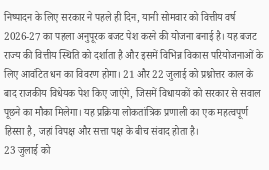निष्पादन के लिए सरकार ने पहले ही दिन, यानी सोमवार को वित्तीय वर्ष 2026-27 का पहला अनुपूरक बजट पेश करने की योजना बनाई है। यह बजट राज्य की वित्तीय स्थिति को दर्शाता है और इसमें विभिन्न विकास परियोजनाओं के लिए आवंटित धन का विवरण होगा। 21 और 22 जुलाई को प्रश्नोत्तर काल के बाद राजकीय विधेयक पेश किए जाएंगे, जिसमें विधायकों को सरकार से सवाल पूछने का मौका मिलेगा। यह प्रक्रिया लोकतांत्रिक प्रणाली का एक महत्वपूर्ण हिस्सा है, जहां विपक्ष और सत्ता पक्ष के बीच संवाद होता है।
23 जुलाई को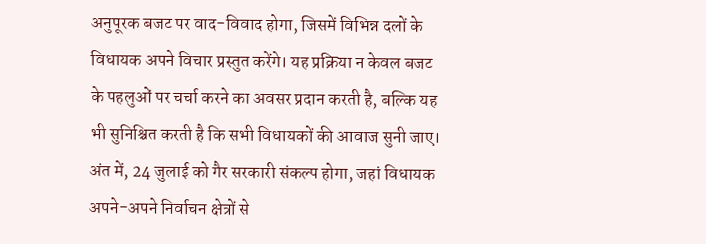अनुपूरक बजट पर वाद-विवाद होगा, जिसमें विभिन्न दलों के विधायक अपने विचार प्रस्तुत करेंगे। यह प्रक्रिया न केवल बजट के पहलुओं पर चर्चा करने का अवसर प्रदान करती है, बल्कि यह भी सुनिश्चित करती है कि सभी विधायकों की आवाज सुनी जाए। अंत में, 24 जुलाई को गैर सरकारी संकल्प होगा, जहां विधायक अपने-अपने निर्वाचन क्षेत्रों से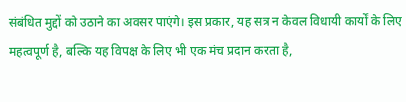संबंधित मुद्दों को उठाने का अवसर पाएंगे। इस प्रकार, यह सत्र न केवल विधायी कार्यों के लिए महत्वपूर्ण है, बल्कि यह विपक्ष के लिए भी एक मंच प्रदान करता है,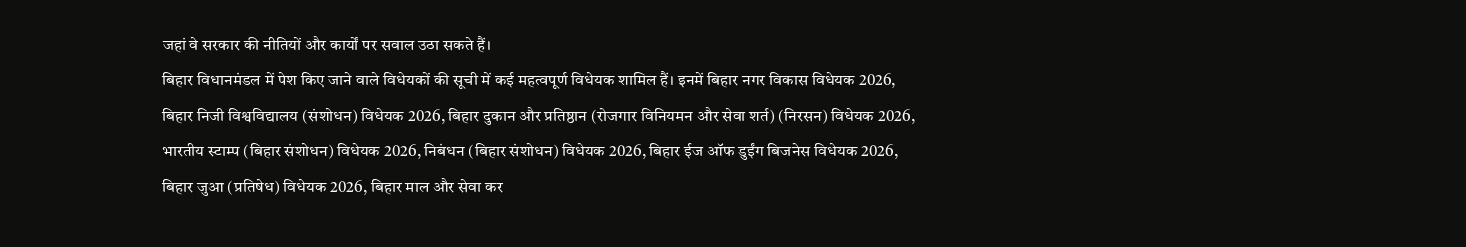जहां वे सरकार की नीतियों और कार्यों पर सवाल उठा सकते हैं।
बिहार विधानमंडल में पेश किए जाने वाले विधेयकों की सूची में कई महत्वपूर्ण विधेयक शामिल हैं। इनमें बिहार नगर विकास विधेयक 2026, बिहार निजी विश्वविद्यालय (संशोधन) विधेयक 2026, बिहार दुकान और प्रतिष्ठान (रोजगार विनियमन और सेवा शर्त) (निरसन) विधेयक 2026, भारतीय स्टाम्प (बिहार संशोधन) विधेयक 2026, निबंधन (बिहार संशोधन) विधेयक 2026, बिहार ईज ऑफ डुईंग बिजनेस विधेयक 2026, बिहार जुआ (प्रतिषेध) विधेयक 2026, बिहार माल और सेवा कर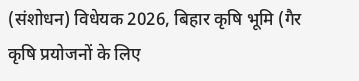(संशोधन) विधेयक 2026, बिहार कृषि भूमि (गैर कृषि प्रयोजनों के लिए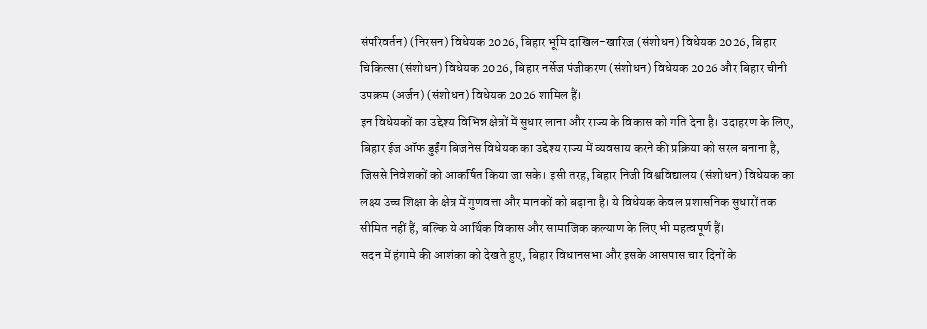संपरिवर्तन) (निरसन) विधेयक 2026, बिहार भूमि दाखिल-खारिज (संशोधन) विधेयक 2026, बिहार चिकित्सा (संशोधन) विधेयक 2026, बिहार नर्सेज पंजीकरण (संशोधन) विधेयक 2026 और बिहार चीनी उपक्रम (अर्जन) (संशोधन) विधेयक 2026 शामिल हैं।
इन विधेयकों का उद्देश्य विभिन्न क्षेत्रों में सुधार लाना और राज्य के विकास को गति देना है। उदाहरण के लिए, बिहार ईज ऑफ डुईंग बिजनेस विधेयक का उद्देश्य राज्य में व्यवसाय करने की प्रक्रिया को सरल बनाना है, जिससे निवेशकों को आकर्षित किया जा सके। इसी तरह, बिहार निजी विश्वविद्यालय (संशोधन) विधेयक का लक्ष्य उच्च शिक्षा के क्षेत्र में गुणवत्ता और मानकों को बढ़ाना है। ये विधेयक केवल प्रशासनिक सुधारों तक सीमित नहीं हैं, बल्कि ये आर्थिक विकास और सामाजिक कल्याण के लिए भी महत्वपूर्ण हैं।
सदन में हंगामे की आशंका को देखते हुए, बिहार विधानसभा और इसके आसपास चार दिनों के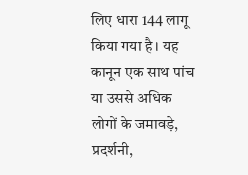लिए धारा 144 लागू किया गया है। यह कानून एक साथ पांच या उससे अधिक लोगों के जमावड़े, प्रदर्शनी,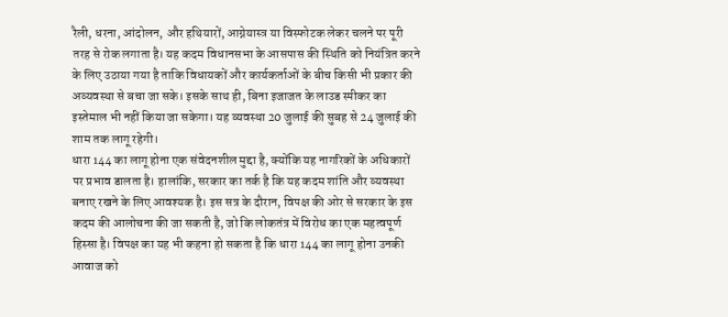रैली, धरना, आंदोलन, और हथियारों, आग्नेयास्त्र या विस्फोटक लेकर चलने पर पूरी तरह से रोक लगाता है। यह कदम विधानसभा के आसपास की स्थिति को नियंत्रित करने के लिए उठाया गया है ताकि विधायकों और कार्यकर्ताओं के बीच किसी भी प्रकार की अव्यवस्था से बचा जा सके। इसके साथ ही, बिना इजाजत के लाउड स्पीकर का इस्तेमाल भी नहीं किया जा सकेगा। यह व्यवस्था 20 जुलाई की सुबह से 24 जुलाई की शाम तक लागू रहेगी।
धारा 144 का लागू होना एक संवेदनशील मुद्दा है, क्योंकि यह नागरिकों के अधिकारों पर प्रभाव डालता है। हालांकि, सरकार का तर्क है कि यह कदम शांति और व्यवस्था बनाए रखने के लिए आवश्यक है। इस सत्र के दौरान, विपक्ष की ओर से सरकार के इस कदम की आलोचना की जा सकती है, जो कि लोकतंत्र में विरोध का एक महत्वपूर्ण हिस्सा है। विपक्ष का यह भी कहना हो सकता है कि धारा 144 का लागू होना उनकी आवाज को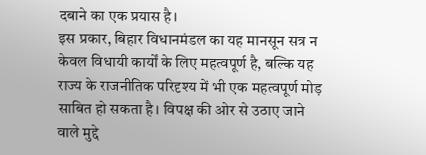दबाने का एक प्रयास है।
इस प्रकार, बिहार विधानमंडल का यह मानसून सत्र न केवल विधायी कार्यों के लिए महत्वपूर्ण है, बल्कि यह राज्य के राजनीतिक परिदृश्य में भी एक महत्वपूर्ण मोड़ साबित हो सकता है। विपक्ष की ओर से उठाए जाने वाले मुद्दे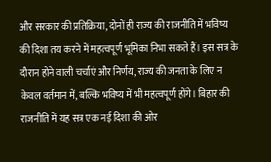और सरकार की प्रतिक्रिया, दोनों ही राज्य की राजनीति में भविष्य की दिशा तय करने में महत्वपूर्ण भूमिका निभा सकते हैं। इस सत्र के दौरान होने वाली चर्चाएं और निर्णय, राज्य की जनता के लिए न केवल वर्तमान में, बल्कि भविष्य में भी महत्वपूर्ण होंगे। बिहार की राजनीति में यह सत्र एक नई दिशा की ओर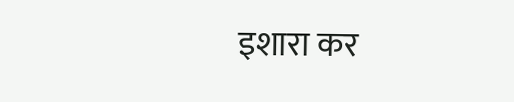इशारा कर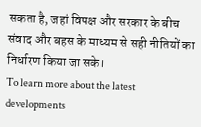सकता है, जहां विपक्ष और सरकार के बीच संवाद और बहस के माध्यम से सही नीतियों का निर्धारण किया जा सके।
To learn more about the latest developments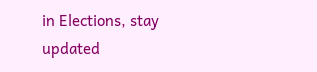in Elections, stay updated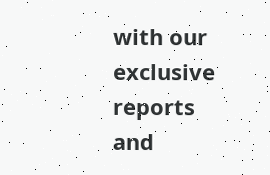with our exclusive reports and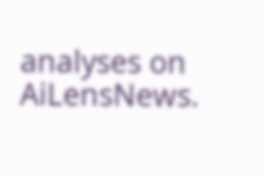analyses on AiLensNews.